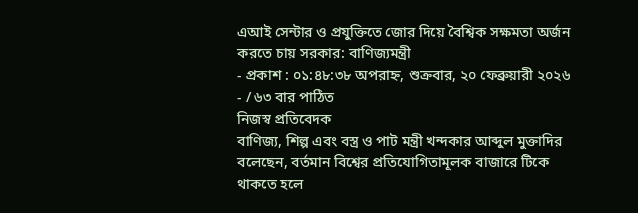এআই সেন্টার ও প্রযুক্তিতে জোর দিয়ে বৈশ্বিক সক্ষমতা অর্জন করতে চায় সরকার: বাণিজ্যমন্ত্রী
- প্রকাশ : ০১:৪৮:৩৮ অপরাহ্ন, শুক্রবার, ২০ ফেব্রুয়ারী ২০২৬
- / ৬৩ বার পাঠিত
নিজস্ব প্রতিবেদক
বাণিজ্য, শিল্প এবং বস্ত্র ও পাট মন্ত্রী খন্দকার আব্দুল মুক্তাদির বলেছেন, বর্তমান বিশ্বের প্রতিযোগিতামূলক বাজারে টিকে থাকতে হলে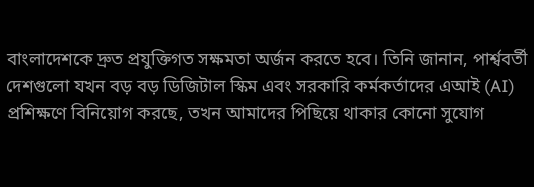বাংলাদেশকে দ্রুত প্রযুক্তিগত সক্ষমতা অর্জন করতে হবে। তিনি জানান, পার্শ্ববর্তী দেশগুলো যখন বড় বড় ডিজিটাল স্কিম এবং সরকারি কর্মকর্তাদের এআই (AI) প্রশিক্ষণে বিনিয়োগ করছে, তখন আমাদের পিছিয়ে থাকার কোনো সুযোগ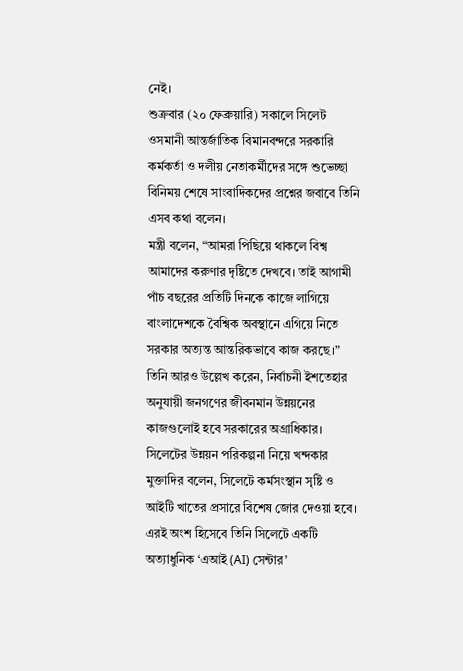নেই।
শুক্রবার (২০ ফেব্রুয়ারি) সকালে সিলেট ওসমানী আন্তর্জাতিক বিমানবন্দরে সরকারি কর্মকর্তা ও দলীয় নেতাকর্মীদের সঙ্গে শুভেচ্ছা বিনিময় শেষে সাংবাদিকদের প্রশ্নের জবাবে তিনি এসব কথা বলেন।
মন্ত্রী বলেন, “আমরা পিছিয়ে থাকলে বিশ্ব আমাদের করুণার দৃষ্টিতে দেখবে। তাই আগামী পাঁচ বছরের প্রতিটি দিনকে কাজে লাগিয়ে বাংলাদেশকে বৈশ্বিক অবস্থানে এগিয়ে নিতে সরকার অত্যন্ত আন্তরিকভাবে কাজ করছে।” তিনি আরও উল্লেখ করেন, নির্বাচনী ইশতেহার অনুযায়ী জনগণের জীবনমান উন্নয়নের কাজগুলোই হবে সরকারের অগ্রাধিকার।
সিলেটের উন্নয়ন পরিকল্পনা নিয়ে খন্দকার মুক্তাদির বলেন, সিলেটে কর্মসংস্থান সৃষ্টি ও আইটি খাতের প্রসারে বিশেষ জোর দেওয়া হবে। এরই অংশ হিসেবে তিনি সিলেটে একটি অত্যাধুনিক ‘এআই (AI) সেন্টার’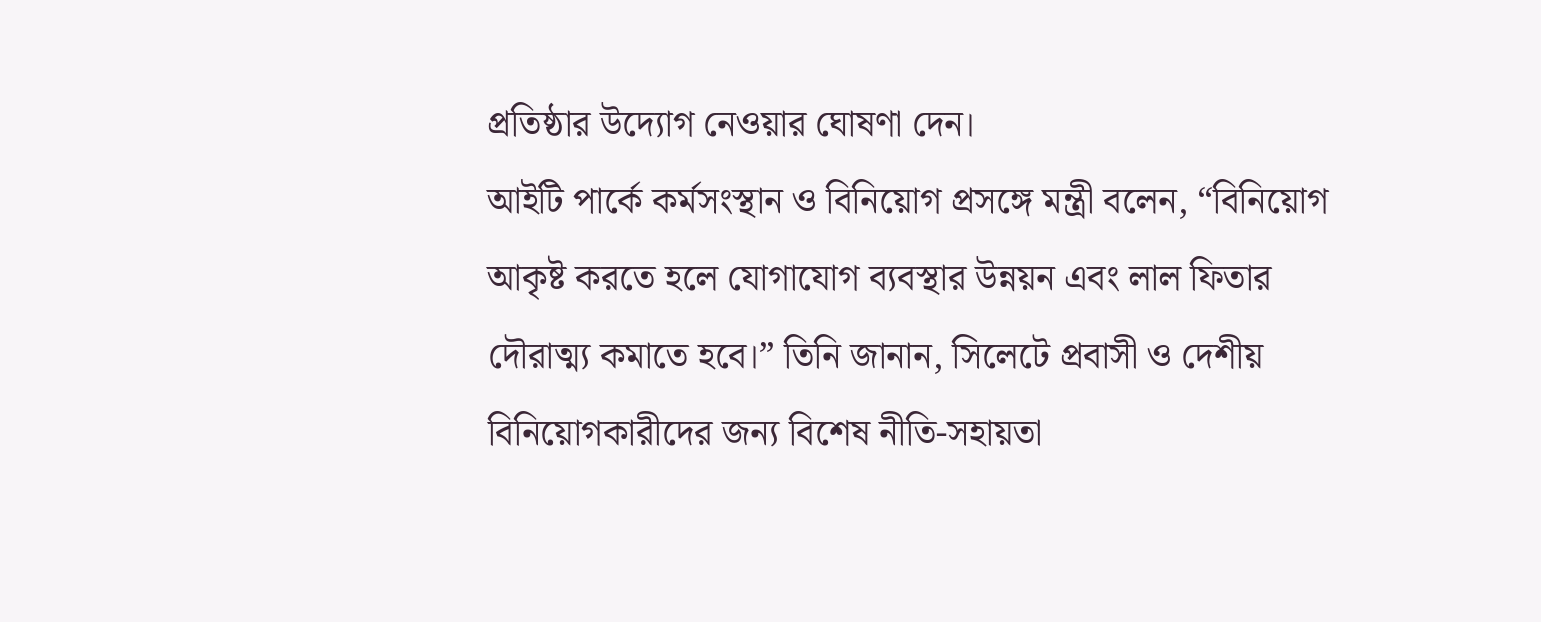প্রতিষ্ঠার উদ্যোগ নেওয়ার ঘোষণা দেন।
আইটি পার্কে কর্মসংস্থান ও বিনিয়োগ প্রসঙ্গে মন্ত্রী বলেন, “বিনিয়োগ আকৃষ্ট করতে হলে যোগাযোগ ব্যবস্থার উন্নয়ন এবং লাল ফিতার দৌরাত্ম্য কমাতে হবে।” তিনি জানান, সিলেটে প্রবাসী ও দেশীয় বিনিয়োগকারীদের জন্য বিশেষ নীতি-সহায়তা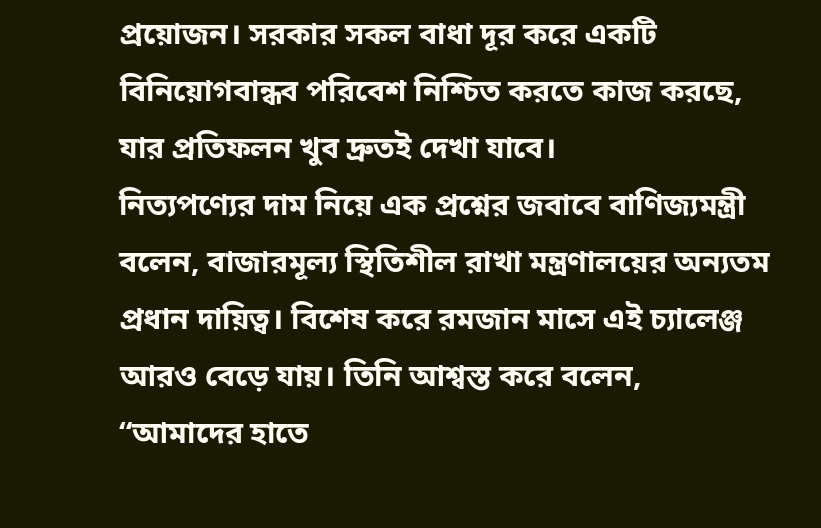প্রয়োজন। সরকার সকল বাধা দূর করে একটি বিনিয়োগবান্ধব পরিবেশ নিশ্চিত করতে কাজ করছে, যার প্রতিফলন খুব দ্রুতই দেখা যাবে।
নিত্যপণ্যের দাম নিয়ে এক প্রশ্নের জবাবে বাণিজ্যমন্ত্রী বলেন, বাজারমূল্য স্থিতিশীল রাখা মন্ত্রণালয়ের অন্যতম প্রধান দায়িত্ব। বিশেষ করে রমজান মাসে এই চ্যালেঞ্জ আরও বেড়ে যায়। তিনি আশ্বস্ত করে বলেন, “আমাদের হাতে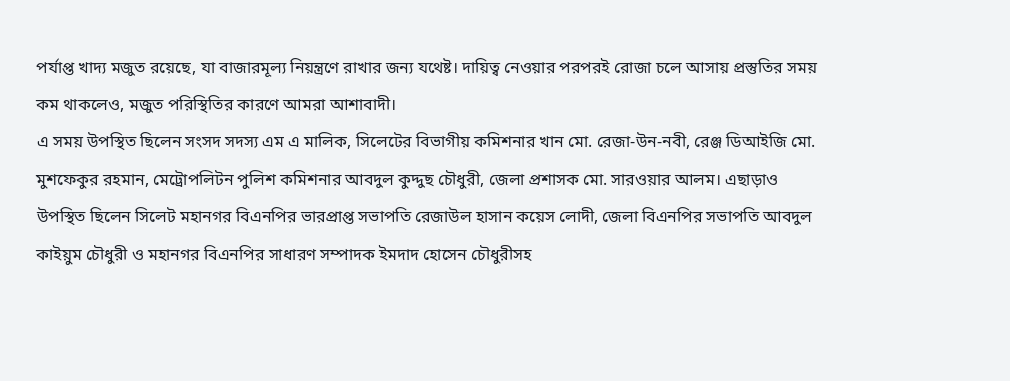পর্যাপ্ত খাদ্য মজুত রয়েছে, যা বাজারমূল্য নিয়ন্ত্রণে রাখার জন্য যথেষ্ট। দায়িত্ব নেওয়ার পরপরই রোজা চলে আসায় প্রস্তুতির সময় কম থাকলেও, মজুত পরিস্থিতির কারণে আমরা আশাবাদী।
এ সময় উপস্থিত ছিলেন সংসদ সদস্য এম এ মালিক, সিলেটের বিভাগীয় কমিশনার খান মো. রেজা-উন-নবী, রেঞ্জ ডিআইজি মো. মুশফেকুর রহমান, মেট্রোপলিটন পুলিশ কমিশনার আবদুল কুদ্দুছ চৌধুরী, জেলা প্রশাসক মো. সারওয়ার আলম। এছাড়াও উপস্থিত ছিলেন সিলেট মহানগর বিএনপির ভারপ্রাপ্ত সভাপতি রেজাউল হাসান কয়েস লোদী, জেলা বিএনপির সভাপতি আবদুল কাইয়ুম চৌধুরী ও মহানগর বিএনপির সাধারণ সম্পাদক ইমদাদ হোসেন চৌধুরীসহ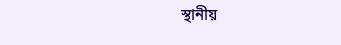স্থানীয়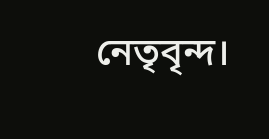নেতৃবৃন্দ।